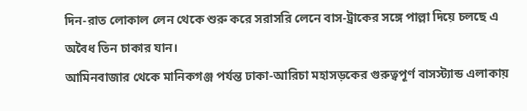দিন-রাত লোকাল লেন থেকে শুরু করে সরাসরি লেনে বাস-ট্রাকের সঙ্গে পাল্লা দিয়ে চলছে এ অবৈধ তিন চাকার যান।
আমিনবাজার থেকে মানিকগঞ্জ পর্যন্ত ঢাকা-আরিচা মহাসড়কের গুরুত্বপূর্ণ বাসস্ট্যান্ড এলাকায়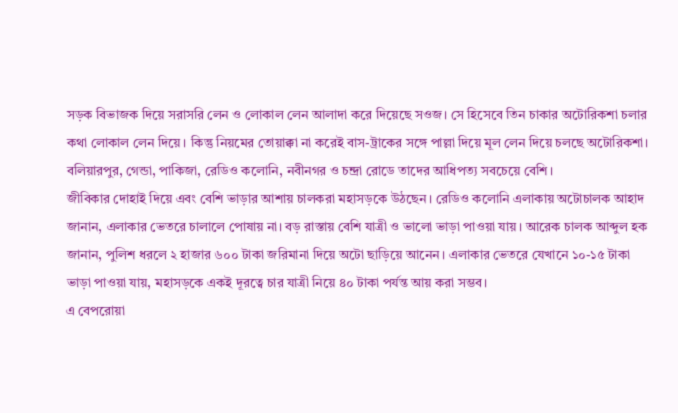সড়ক বিভাজক দিয়ে সরাসরি লেন ও লোকাল লেন আলাদা করে দিয়েছে সওজ। সে হিসেবে তিন চাকার অটোরিকশা চলার কথা লোকাল লেন দিয়ে। কিন্তু নিয়মের তোয়াক্কা না করেই বাস-ট্রাকের সঙ্গে পাল্লা দিয়ে মূল লেন দিয়ে চলছে অটোরিকশা। বলিয়ারপুর, গেন্ডা, পাকিজা, রেডিও কলোনি, নবীনগর ও চন্দ্রা রোডে তাদের আধিপত্য সবচেয়ে বেশি।
জীবিকার দোহাই দিয়ে এবং বেশি ভাড়ার আশায় চালকরা মহাসড়কে উঠছেন। রেডিও কলোনি এলাকায় অটোচালক আহাদ জানান, এলাকার ভেতরে চালালে পোষায় না। বড় রাস্তায় বেশি যাত্রী ও ভালো ভাড়া পাওয়া যায়। আরেক চালক আব্দুল হক জানান, পুলিশ ধরলে ২ হাজার ৬০০ টাকা জরিমানা দিয়ে অটো ছাড়িয়ে আনেন। এলাকার ভেতরে যেখানে ১০-১৫ টাকা ভাড়া পাওয়া যায়, মহাসড়কে একই দূরত্বে চার যাত্রী নিয়ে ৪০ টাকা পর্যন্ত আয় করা সম্ভব।
এ বেপরোয়া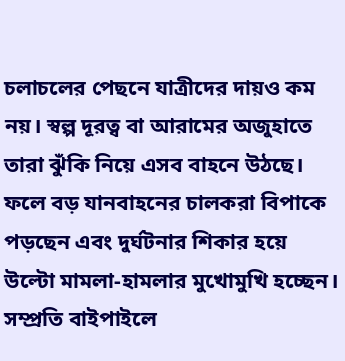চলাচলের পেছনে যাত্রীদের দায়ও কম নয়। স্বল্প দূরত্ব বা আরামের অজুহাতে তারা ঝুঁকি নিয়ে এসব বাহনে উঠছে। ফলে বড় যানবাহনের চালকরা বিপাকে পড়ছেন এবং দুর্ঘটনার শিকার হয়ে উল্টো মামলা-হামলার মুখোমুখি হচ্ছেন। সম্প্রতি বাইপাইলে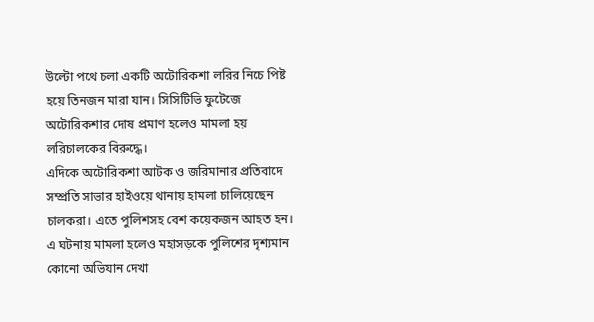উল্টো পথে চলা একটি অটোরিকশা লরির নিচে পিষ্ট হয়ে তিনজন মারা যান। সিসিটিভি ফুটেজে অটোরিকশার দোষ প্রমাণ হলেও মামলা হয় লরিচালকের বিরুদ্ধে।
এদিকে অটোরিকশা আটক ও জরিমানার প্রতিবাদে সম্প্রতি সাভার হাইওয়ে থানায় হামলা চালিয়েছেন চালকরা। এতে পুলিশসহ বেশ কয়েকজন আহত হন। এ ঘটনায় মামলা হলেও মহাসড়কে পুলিশের দৃশ্যমান কোনো অভিযান দেখা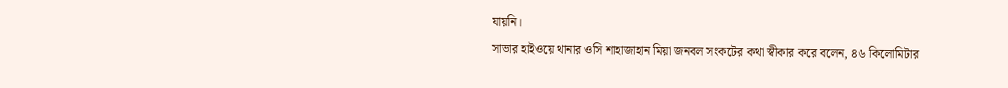যায়নি।
সাভার হাইওয়ে থানার ওসি শাহাজাহান মিয়া জনবল সংকটের কথা স্বীকার করে বলেন, ৪৬ কিলোমিটার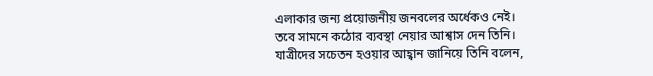এলাকার জন্য প্রয়োজনীয় জনবলের অর্ধেকও নেই। তবে সামনে কঠোর ব্যবস্থা নেয়ার আশ্বাস দেন তিনি। যাত্রীদের সচেতন হওয়ার আহ্বান জানিয়ে তিনি বলেন,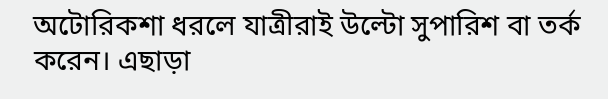অটোরিকশা ধরলে যাত্রীরাই উল্টো সুপারিশ বা তর্ক করেন। এছাড়া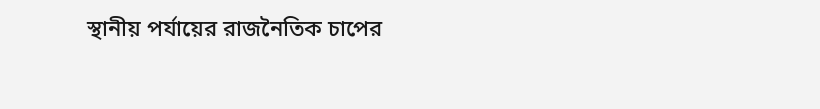স্থানীয় পর্যায়ের রাজনৈতিক চাপের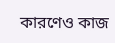কারণেও কাজ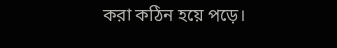করা কঠিন হয়ে পড়ে।